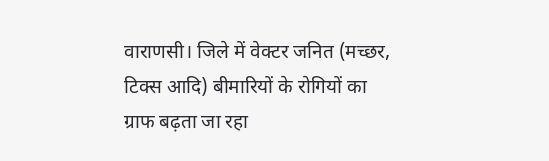वाराणसी। जिले में वेक्टर जनित (मच्छर, टिक्स आदि) बीमारियों के रोगियों का ग्राफ बढ़ता जा रहा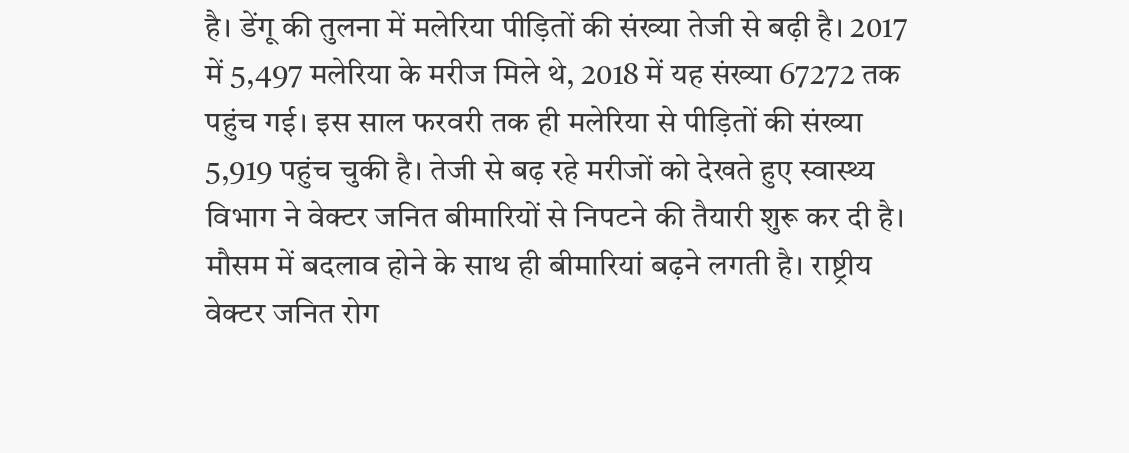है। डेंगू की तुलना में मलेरिया पीड़ितों की संख्या तेजी से बढ़ी है। 2017 में 5,497 मलेरिया के मरीज मिले थे, 2018 में यह संख्या 67272 तक पहुंच गई। इस साल फरवरी तक ही मलेरिया से पीड़ितों की संख्या 5,919 पहुंच चुकी है। तेजी से बढ़ रहे मरीजों को देखते हुए स्वास्थ्य विभाग ने वेक्टर जनित बीमारियों से निपटने की तैयारी शुरू कर दी है।
मौसम में बदलाव होने के साथ ही बीमारियां बढ़ने लगती है। राष्ट्रीय वेक्टर जनित रोग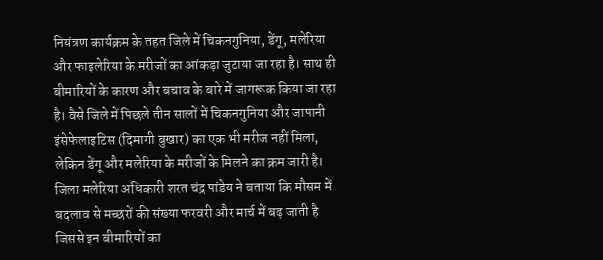नियंत्रण कार्यक्रम के तहत जिले में चिकनगुनिया, डेंगू, मलेरिया और फाइलेरिया के मरीजों का आंकड़ा जुटाया जा रहा है। साथ ही बीमारियों के कारण और बचाव के बारे में जागरूक किया जा रहा है। वैसे जिले में पिछले तीन सालों में चिकनगुनिया और जापानी इंसेफेलाइटिस (दिमागी बुखार) का एक भी मरीज नहीं मिला, लेकिन डेंगू और मलेरिया के मरीजों के मिलने का क्रम जारी है। जिला मलेरिया अधिकारी शरत चंद्र पांडेय ने बताया कि मौसम में बदलाव से मच्छरों की संख्या फरवरी और मार्च में बढ़ जाती है जिससे इन बीमारियों का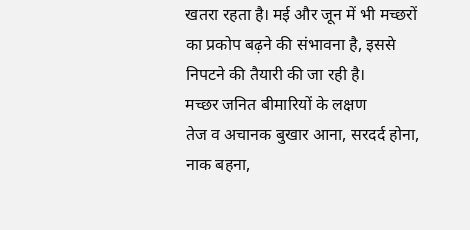खतरा रहता है। मई और जून में भी मच्छरों का प्रकोप बढ़ने की संभावना है, इससे निपटने की तैयारी की जा रही है।
मच्छर जनित बीमारियों के लक्षण
तेज व अचानक बुखार आना, सरदर्द होना, नाक बहना,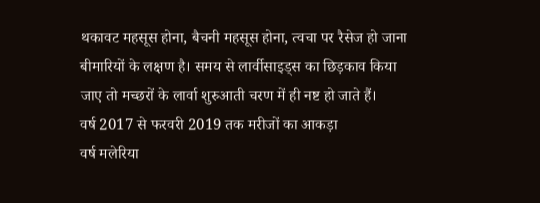थकावट महसूस होना, बैचनी महसूस होना, त्वचा पर रैसेज हो जाना बीमारियों के लक्षण है। समय से लार्वीसाइड्स का छिड़काव किया जाए तो मच्छरों के लार्वा शुरुआती चरण में ही नष्ट हो जाते हैं।
वर्ष 2017 से फरवरी 2019 तक मरीजों का आकड़ा
वर्ष मलेरिया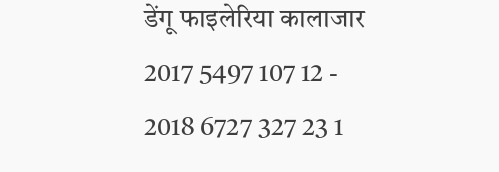डेंगू फाइलेरिया कालाजार
2017 5497 107 12 -
2018 6727 327 23 1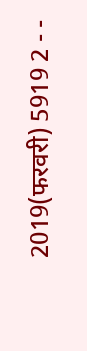2019(फरवरी) 5919 2 - -